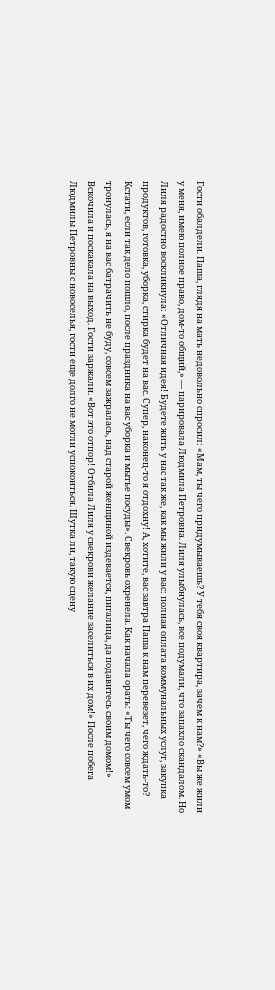Гости обалдели. Паша, глядя на мать недовольно спросил: «Мам, ты чего придумываешь? У тебя своя квартира, зачем к нам?» «Вы же жили у меня, имею полное право, дом-то общий,» — парировала Людмила Петровна. Лиля улыбнулась, все подумали, что запахло скандалом. Но Лиля радостно воскликнула: «Отличная идея! Будете жить у нас так же, как мы жили у вас: полная оплата коммунальных услуг, закупка продуктов, готовка, уборка, стирка будет на вас. Супер, наконец-то я отдохну! А, хотите, вас завтра Паша к нам перевезет, чего ждать-то? Кстати, если так дело пошло, после праздника на вас уборка и мытье посуды». Свекровь охренела. Как начала орать: «Ты чего совсем умом тронулась, я на вас батрачить не буду, совсем зажралась, над старой женщиной издевается, пигалица, да подавитесь своим домом!» Вскочила и поскакала на выход. Гости заржали. «Вот это отпор! Отбила Лиля у свекрови желание заселиться в их дом!» После побега Людмилы Петровны с новоселья, гости еще долго не могли успокоиться. Шутка ли, такую сцену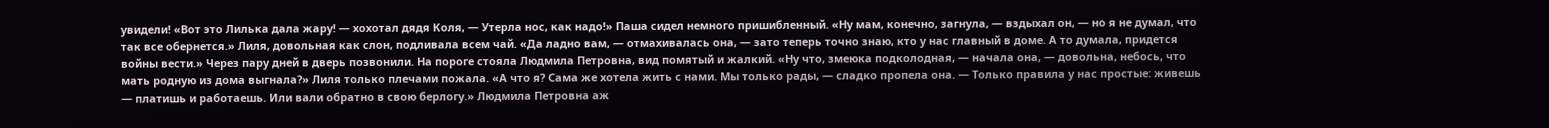увидели! «Вот это Лилька дала жару! — хохотал дядя Коля, — Утерла нос, как надо!» Паша сидел немного пришибленный. «Ну мам, конечно, загнула, — вздыхал он, — но я не думал, что так все обернется.» Лиля, довольная как слон, подливала всем чай. «Да ладно вам, — отмахивалась она, — зато теперь точно знаю, кто у нас главный в доме. А то думала, придется войны вести.» Через пару дней в дверь позвонили. На пороге стояла Людмила Петровна, вид помятый и жалкий. «Ну что, змеюка подколодная, — начала она, — довольна, небось, что мать родную из дома выгнала?» Лиля только плечами пожала. «А что я? Сама же хотела жить с нами. Мы только рады, — сладко пропела она. — Только правила у нас простые: живешь — платишь и работаешь. Или вали обратно в свою берлогу.» Людмила Петровна аж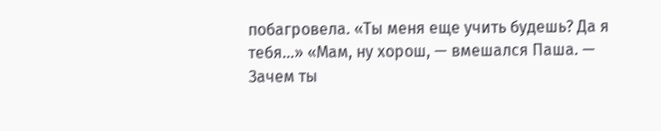побагровела. «Ты меня еще учить будешь? Да я тебя…» «Мам, ну хорош, — вмешался Паша. — Зачем ты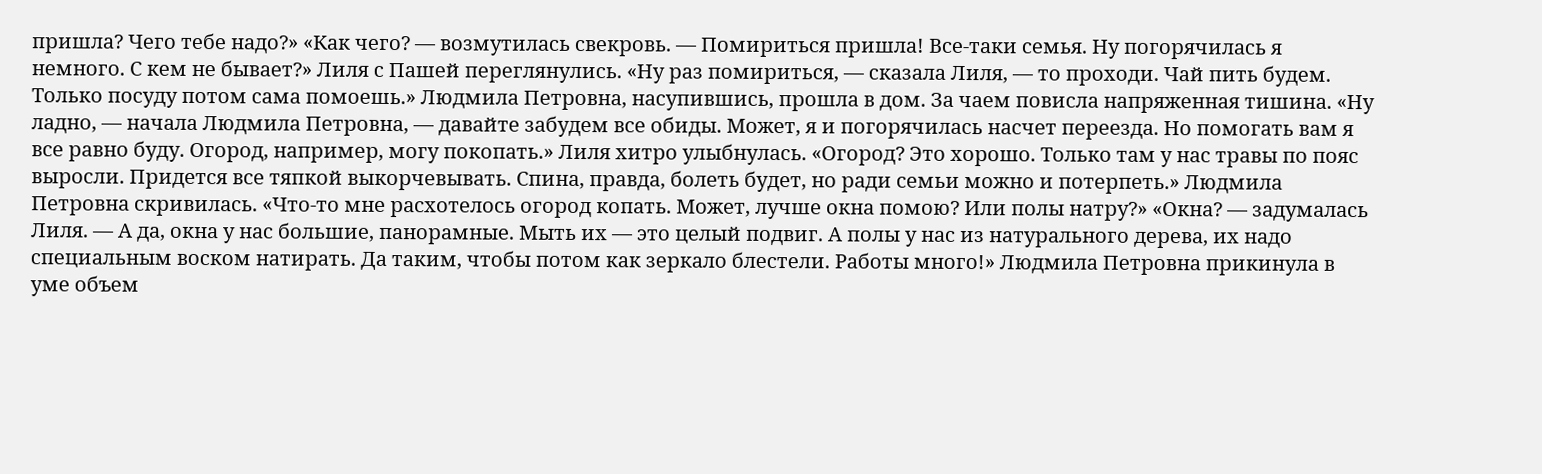пришла? Чего тебе надо?» «Как чего? — возмутилась свекровь. — Помириться пришла! Все-таки семья. Ну погорячилась я немного. С кем не бывает?» Лиля с Пашей переглянулись. «Ну раз помириться, — сказала Лиля, — то проходи. Чай пить будем. Только посуду потом сама помоешь.» Людмила Петровна, насупившись, прошла в дом. За чаем повисла напряженная тишина. «Ну ладно, — начала Людмила Петровна, — давайте забудем все обиды. Может, я и погорячилась насчет переезда. Но помогать вам я все равно буду. Огород, например, могу покопать.» Лиля хитро улыбнулась. «Огород? Это хорошо. Только там у нас травы по пояс выросли. Придется все тяпкой выкорчевывать. Спина, правда, болеть будет, но ради семьи можно и потерпеть.» Людмила Петровна скривилась. «Что-то мне расхотелось огород копать. Может, лучше окна помою? Или полы натру?» «Окна? — задумалась Лиля. — А да, окна у нас большие, панорамные. Мыть их — это целый подвиг. А полы у нас из натурального дерева, их надо специальным воском натирать. Да таким, чтобы потом как зеркало блестели. Работы много!» Людмила Петровна прикинула в уме объем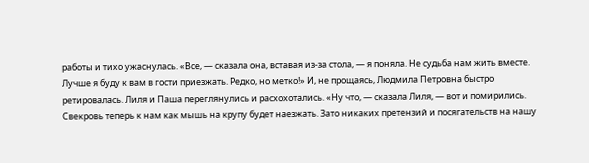работы и тихо ужаснулась. «Все, — сказала она, вставая из-за стола, — я поняла. Не судьба нам жить вместе. Лучше я буду к вам в гости приезжать. Редко, но метко!» И, не прощаясь, Людмила Петровна быстро ретировалась. Лиля и Паша переглянулись и расхохотались. «Ну что, — сказала Лиля, — вот и помирились. Свекровь теперь к нам как мышь на крупу будет наезжать. Зато никаких претензий и посягательств на нашу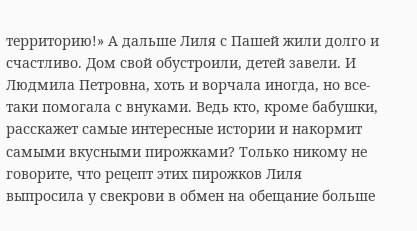территорию!» А дальше Лиля с Пашей жили долго и счастливо. Дом свой обустроили, детей завели. И Людмила Петровна, хоть и ворчала иногда, но все-таки помогала с внуками. Ведь кто, кроме бабушки, расскажет самые интересные истории и накормит самыми вкусными пирожками? Только никому не говорите, что рецепт этих пирожков Лиля выпросила у свекрови в обмен на обещание больше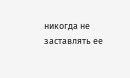никогда не заставлять ее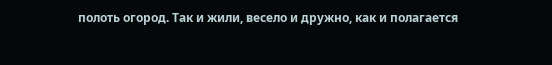полоть огород. Так и жили, весело и дружно, как и полагается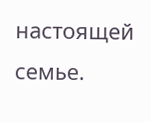настоящей семье.